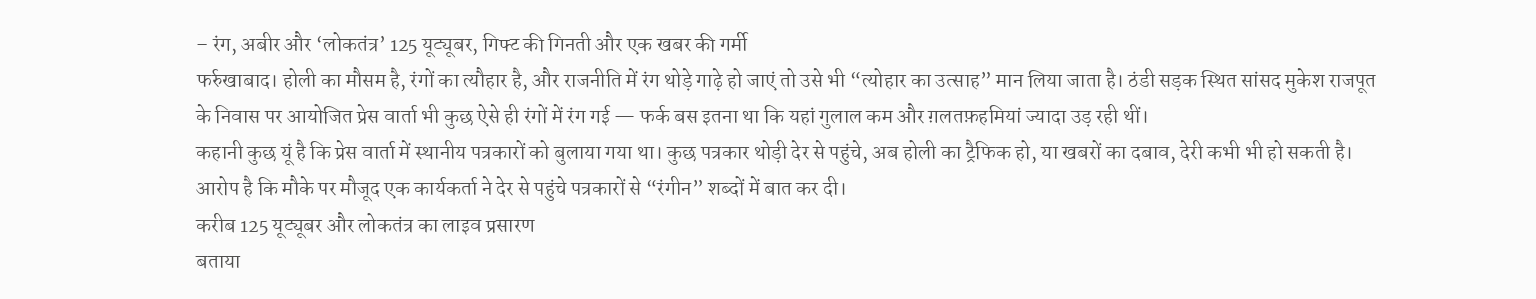– रंग, अबीर और ‘लोकतंत्र’ 125 यूट्यूबर, गिफ्ट की गिनती और एक खबर की गर्मी
फर्रुखाबाद। होली का मौसम है, रंगों का त्यौहार है, और राजनीति में रंग थोड़े गाढ़े हो जाएं तो उसे भी “त्योहार का उत्साह” मान लिया जाता है। ठंडी सड़क स्थित सांसद मुकेश राजपूत के निवास पर आयोजित प्रेस वार्ता भी कुछ ऐसे ही रंगों में रंग गई — फर्क बस इतना था कि यहां गुलाल कम और ग़लतफ़हमियां ज्यादा उड़ रही थीं।
कहानी कुछ यूं है कि प्रेस वार्ता में स्थानीय पत्रकारों को बुलाया गया था। कुछ पत्रकार थोड़ी देर से पहुंचे, अब होली का ट्रैफिक हो, या खबरों का दबाव, देरी कभी भी हो सकती है। आरोप है कि मौके पर मौजूद एक कार्यकर्ता ने देर से पहुंचे पत्रकारों से “रंगीन” शब्दों में बात कर दी।
करीब 125 यूट्यूबर और लोकतंत्र का लाइव प्रसारण
बताया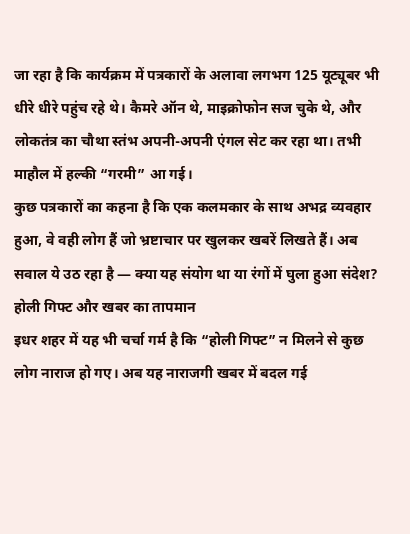जा रहा है कि कार्यक्रम में पत्रकारों के अलावा लगभग 125 यूट्यूबर भी धीरे धीरे पहुंच रहे थे। कैमरे ऑन थे, माइक्रोफोन सज चुके थे, और लोकतंत्र का चौथा स्तंभ अपनी-अपनी एंगल सेट कर रहा था। तभी माहौल में हल्की “गरमी” आ गई।
कुछ पत्रकारों का कहना है कि एक कलमकार के साथ अभद्र व्यवहार हुआ, वे वही लोग हैं जो भ्रष्टाचार पर खुलकर खबरें लिखते हैं। अब सवाल ये उठ रहा है — क्या यह संयोग था या रंगों में घुला हुआ संदेश?
होली गिफ्ट और खबर का तापमान
इधर शहर में यह भी चर्चा गर्म है कि “होली गिफ्ट” न मिलने से कुछ लोग नाराज हो गए। अब यह नाराजगी खबर में बदल गई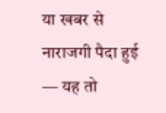या खबर से नाराजगी पैदा हुई — यह तो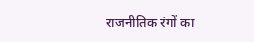राजनीतिक रंगों का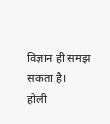विज्ञान ही समझ सकता है।
होली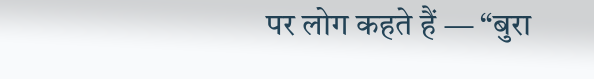पर लोग कहते हैं — “बुरा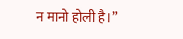न मानो होली है।”